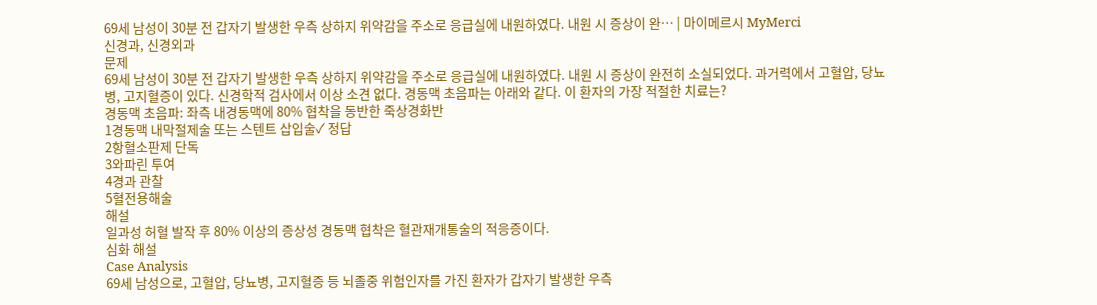69세 남성이 30분 전 갑자기 발생한 우측 상하지 위약감을 주소로 응급실에 내원하였다. 내원 시 증상이 완… | 마이메르시 MyMerci
신경과, 신경외과
문제
69세 남성이 30분 전 갑자기 발생한 우측 상하지 위약감을 주소로 응급실에 내원하였다. 내원 시 증상이 완전히 소실되었다. 과거력에서 고혈압, 당뇨병, 고지혈증이 있다. 신경학적 검사에서 이상 소견 없다. 경동맥 초음파는 아래와 같다. 이 환자의 가장 적절한 치료는?
경동맥 초음파: 좌측 내경동맥에 80% 협착을 동반한 죽상경화반
1경동맥 내막절제술 또는 스텐트 삽입술✓ 정답
2항혈소판제 단독
3와파린 투여
4경과 관찰
5혈전용해술
해설
일과성 허혈 발작 후 80% 이상의 증상성 경동맥 협착은 혈관재개통술의 적응증이다.
심화 해설
Case Analysis
69세 남성으로, 고혈압, 당뇨병, 고지혈증 등 뇌졸중 위험인자를 가진 환자가 갑자기 발생한 우측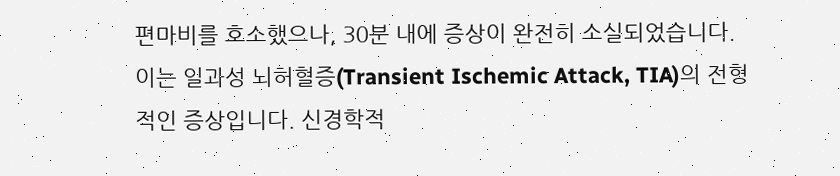편마비를 호소했으나, 30분 내에 증상이 완전히 소실되었습니다. 이는 일과성 뇌허혈증(Transient Ischemic Attack, TIA)의 전형적인 증상입니다. 신경학적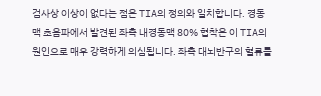검사상 이상이 없다는 점은 TIA의 정의와 일치합니다. 경동맥 초음파에서 발견된 좌측 내경동맥 80% 협착은 이 TIA의 원인으로 매우 강력하게 의심됩니다. 좌측 대뇌반구의 혈류를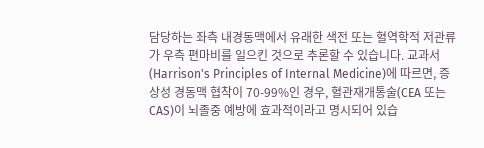담당하는 좌측 내경동맥에서 유래한 색전 또는 혈역학적 저관류가 우측 편마비를 일으킨 것으로 추론할 수 있습니다. 교과서(Harrison's Principles of Internal Medicine)에 따르면, 증상성 경동맥 협착이 70-99%인 경우, 혈관재개통술(CEA 또는 CAS)이 뇌졸중 예방에 효과적이라고 명시되어 있습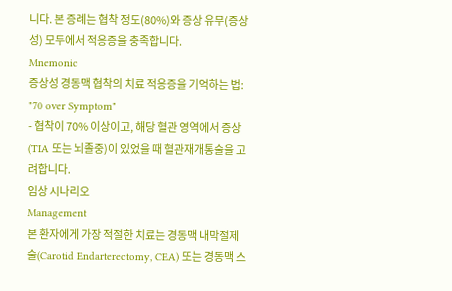니다. 본 증례는 협착 정도(80%)와 증상 유무(증상성) 모두에서 적응증을 충족합니다.
Mnemonic
증상성 경동맥 협착의 치료 적응증을 기억하는 법: "70 over Symptom"
- 협착이 70% 이상이고, 해당 혈관 영역에서 증상(TIA 또는 뇌졸중)이 있었을 때 혈관재개통술을 고려합니다.
임상 시나리오
Management
본 환자에게 가장 적절한 치료는 경동맥 내막절제술(Carotid Endarterectomy, CEA) 또는 경동맥 스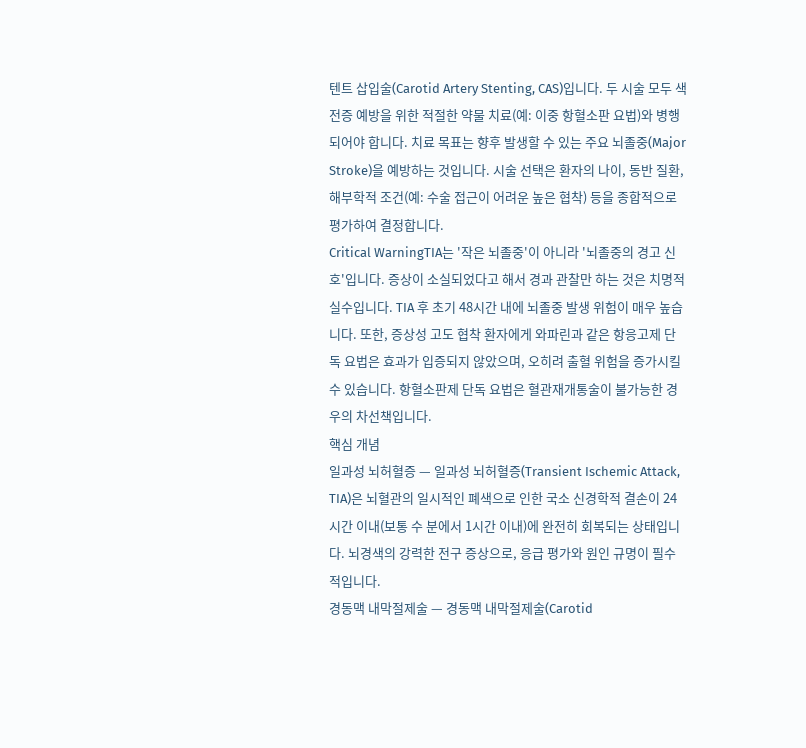텐트 삽입술(Carotid Artery Stenting, CAS)입니다. 두 시술 모두 색전증 예방을 위한 적절한 약물 치료(예: 이중 항혈소판 요법)와 병행되어야 합니다. 치료 목표는 향후 발생할 수 있는 주요 뇌졸중(Major Stroke)을 예방하는 것입니다. 시술 선택은 환자의 나이, 동반 질환, 해부학적 조건(예: 수술 접근이 어려운 높은 협착) 등을 종합적으로 평가하여 결정합니다.
Critical WarningTIA는 '작은 뇌졸중'이 아니라 '뇌졸중의 경고 신호'입니다. 증상이 소실되었다고 해서 경과 관찰만 하는 것은 치명적 실수입니다. TIA 후 초기 48시간 내에 뇌졸중 발생 위험이 매우 높습니다. 또한, 증상성 고도 협착 환자에게 와파린과 같은 항응고제 단독 요법은 효과가 입증되지 않았으며, 오히려 출혈 위험을 증가시킬 수 있습니다. 항혈소판제 단독 요법은 혈관재개통술이 불가능한 경우의 차선책입니다.
핵심 개념
일과성 뇌허혈증 — 일과성 뇌허혈증(Transient Ischemic Attack, TIA)은 뇌혈관의 일시적인 폐색으로 인한 국소 신경학적 결손이 24시간 이내(보통 수 분에서 1시간 이내)에 완전히 회복되는 상태입니다. 뇌경색의 강력한 전구 증상으로, 응급 평가와 원인 규명이 필수적입니다.
경동맥 내막절제술 — 경동맥 내막절제술(Carotid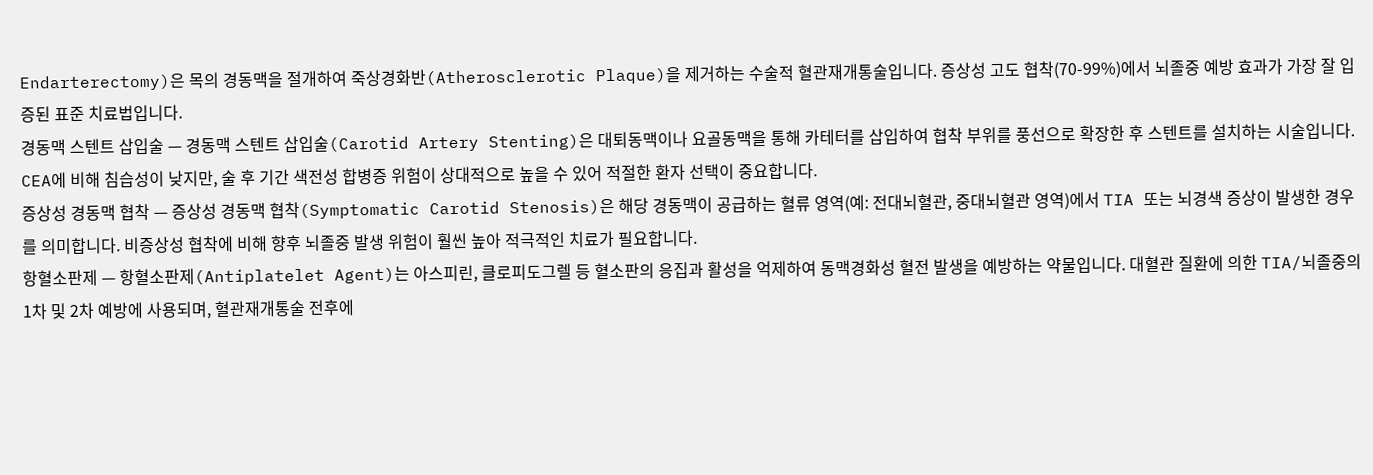Endarterectomy)은 목의 경동맥을 절개하여 죽상경화반(Atherosclerotic Plaque)을 제거하는 수술적 혈관재개통술입니다. 증상성 고도 협착(70-99%)에서 뇌졸중 예방 효과가 가장 잘 입증된 표준 치료법입니다.
경동맥 스텐트 삽입술 — 경동맥 스텐트 삽입술(Carotid Artery Stenting)은 대퇴동맥이나 요골동맥을 통해 카테터를 삽입하여 협착 부위를 풍선으로 확장한 후 스텐트를 설치하는 시술입니다. CEA에 비해 침습성이 낮지만, 술 후 기간 색전성 합병증 위험이 상대적으로 높을 수 있어 적절한 환자 선택이 중요합니다.
증상성 경동맥 협착 — 증상성 경동맥 협착(Symptomatic Carotid Stenosis)은 해당 경동맥이 공급하는 혈류 영역(예: 전대뇌혈관, 중대뇌혈관 영역)에서 TIA 또는 뇌경색 증상이 발생한 경우를 의미합니다. 비증상성 협착에 비해 향후 뇌졸중 발생 위험이 훨씬 높아 적극적인 치료가 필요합니다.
항혈소판제 — 항혈소판제(Antiplatelet Agent)는 아스피린, 클로피도그렐 등 혈소판의 응집과 활성을 억제하여 동맥경화성 혈전 발생을 예방하는 약물입니다. 대혈관 질환에 의한 TIA/뇌졸중의 1차 및 2차 예방에 사용되며, 혈관재개통술 전후에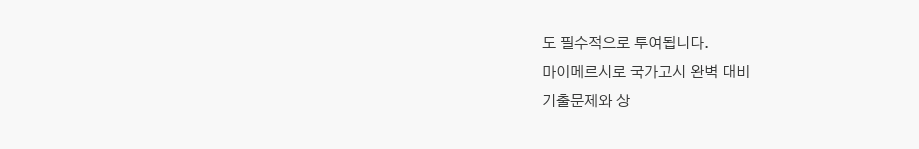도 필수적으로 투여됩니다.
마이메르시로 국가고시 완벽 대비
기출문제와 상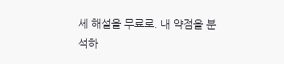세 해설을 무료로. 내 약점을 분석하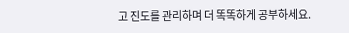고 진도를 관리하며 더 똑똑하게 공부하세요.